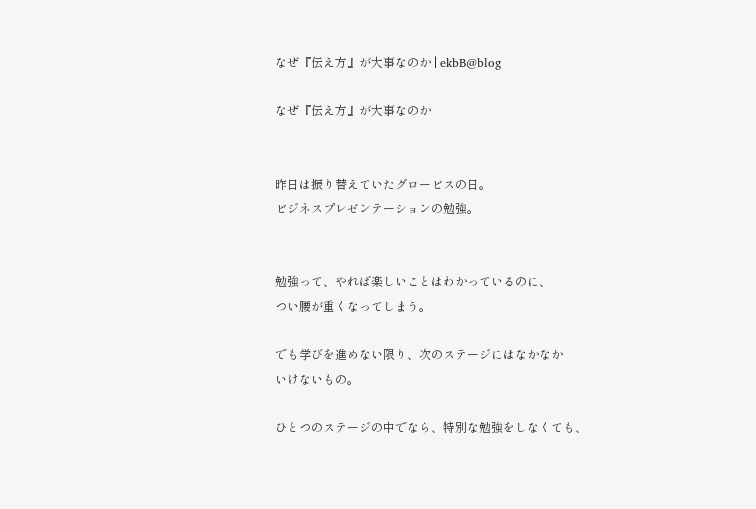なぜ『伝え方』が大事なのか | ekbB@blog

なぜ『伝え方』が大事なのか


昨日は振り替えていたグロービスの日。
ビジネスプレゼンテーションの勉強。


勉強って、やれば楽しいことはわかっているのに、
つい腰が重くなってしまう。

でも学びを進めない限り、次のステージにはなかなか
いけないもの。

ひとつのステージの中でなら、特別な勉強をしなくても、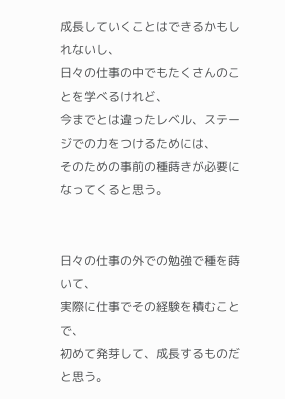成長していくことはできるかもしれないし、
日々の仕事の中でもたくさんのことを学べるけれど、
今までとは違ったレベル、ステージでの力をつけるためには、
そのための事前の種蒔きが必要になってくると思う。


日々の仕事の外での勉強で種を蒔いて、
実際に仕事でその経験を積むことで、
初めて発芽して、成長するものだと思う。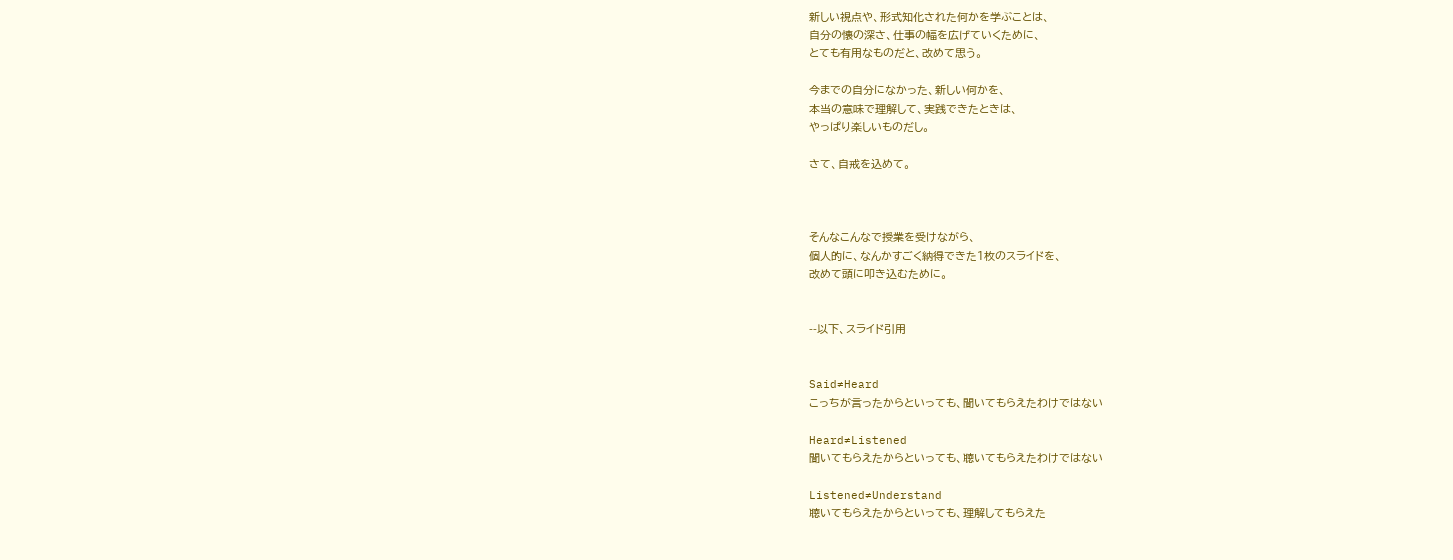新しい視点や、形式知化された何かを学ぶことは、
自分の懐の深さ、仕事の幅を広げていくために、
とても有用なものだと、改めて思う。

今までの自分になかった、新しい何かを、
本当の意味で理解して、実践できたときは、
やっぱり楽しいものだし。

さて、自戒を込めて。



そんなこんなで授業を受けながら、
個人的に、なんかすごく納得できた1枚のスライドを、
改めて頭に叩き込むために。


--以下、スライド引用


Said≠Heard
こっちが言ったからといっても、聞いてもらえたわけではない

Heard≠Listened
聞いてもらえたからといっても、聴いてもらえたわけではない

Listened≠Understand
聴いてもらえたからといっても、理解してもらえた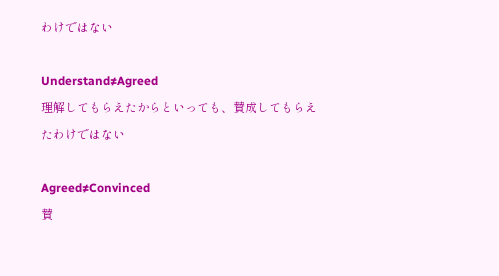わけではない

Understand≠Agreed
理解してもらえたからといっても、賛成してもらえたわけではない

Agreed≠Convinced
賛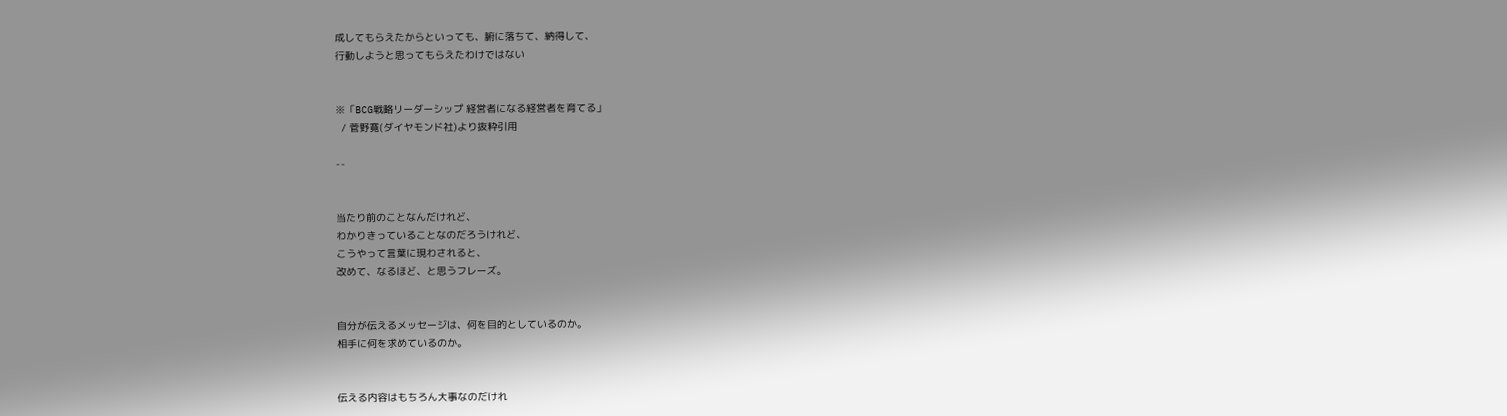成してもらえたからといっても、腑に落ちて、納得して、
行動しようと思ってもらえたわけではない


※「BCG戦略リーダーシップ 経営者になる経営者を育てる」
  / 菅野寛(ダイヤモンド社)より抜粋引用

--


当たり前のことなんだけれど、
わかりきっていることなのだろうけれど、
こうやって言葉に現わされると、
改めて、なるほど、と思うフレーズ。


自分が伝えるメッセージは、何を目的としているのか。
相手に何を求めているのか。


伝える内容はもちろん大事なのだけれ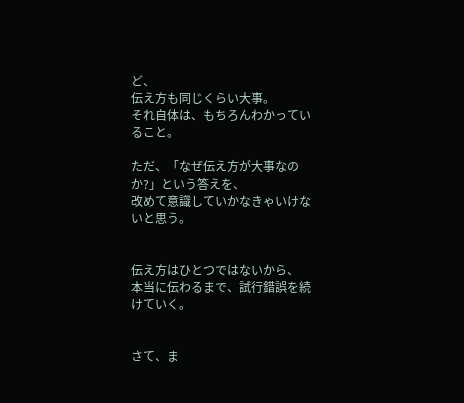ど、
伝え方も同じくらい大事。
それ自体は、もちろんわかっていること。

ただ、「なぜ伝え方が大事なのか?」という答えを、
改めて意識していかなきゃいけないと思う。


伝え方はひとつではないから、
本当に伝わるまで、試行錯誤を続けていく。


さて、ま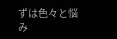ずは色々と悩み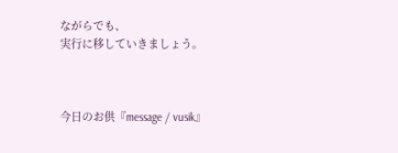ながらでも、
実行に移していきましょう。



今日のお供『message / vusik』